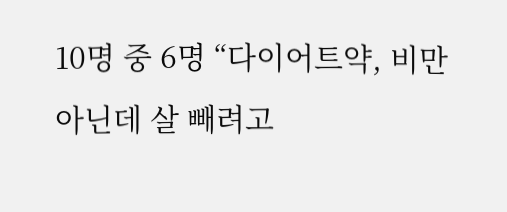10명 중 6명 “다이어트약, 비만 아닌데 살 빼려고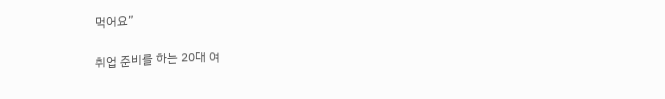먹어요”

취업 준비를 하는 20대 여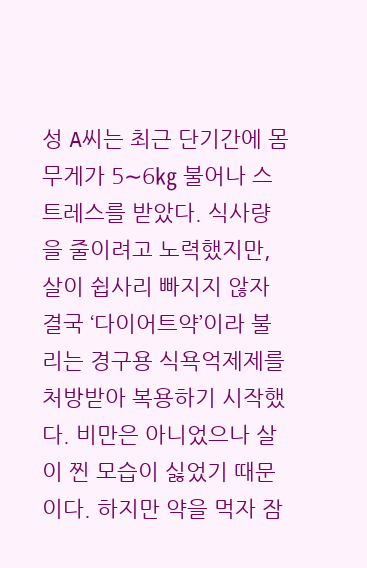성 A씨는 최근 단기간에 몸무게가 5∼6㎏ 불어나 스트레스를 받았다. 식사량을 줄이려고 노력했지만, 살이 쉽사리 빠지지 않자 결국 ‘다이어트약’이라 불리는 경구용 식욕억제제를 처방받아 복용하기 시작했다. 비만은 아니었으나 살이 찐 모습이 싫었기 때문이다. 하지만 약을 먹자 잠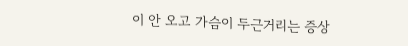이 안 오고 가슴이 두근거리는 증상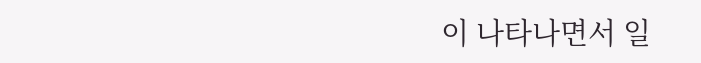이 나타나면서 일